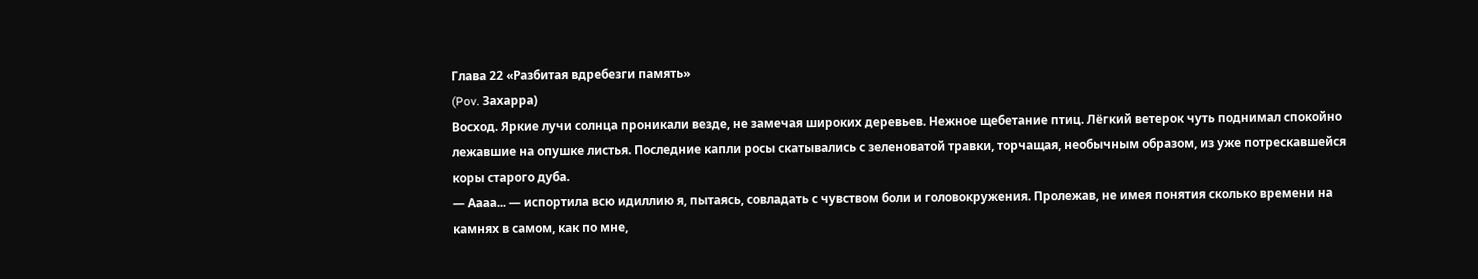Глава 22 «Разбитая вдребезги память»
(Pov. Захарра)
Восход. Яркие лучи солнца проникали везде, не замечая широких деревьев. Нежное щебетание птиц. Лёгкий ветерок чуть поднимал спокойно лежавшие на опушке листья. Последние капли росы скатывались с зеленоватой травки, торчащая, необычным образом, из уже потрескавшейся коры старого дуба.
— Аааа... — испортила всю идиллию я, пытаясь, совладать с чувством боли и головокружения. Пролежав, не имея понятия сколько времени на камнях в самом, как по мне,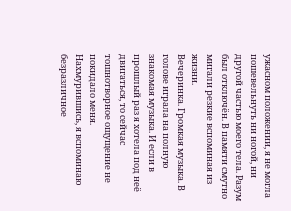ужасном положении, я не могла пошевельнуть ни ногой, ни другой частью моего тела. Разум был отключён. В памяти смутно мигали резкие вспоминая из жизни.
Вечеринка. Громкая музыка. В голове играла на полную знакомая музыка. И если в прошлый раз я хотела под неё двигаться, то сейчас тошнотворное ощущение не покидало меня.
Нахмурившись, я вспоминаю безразличное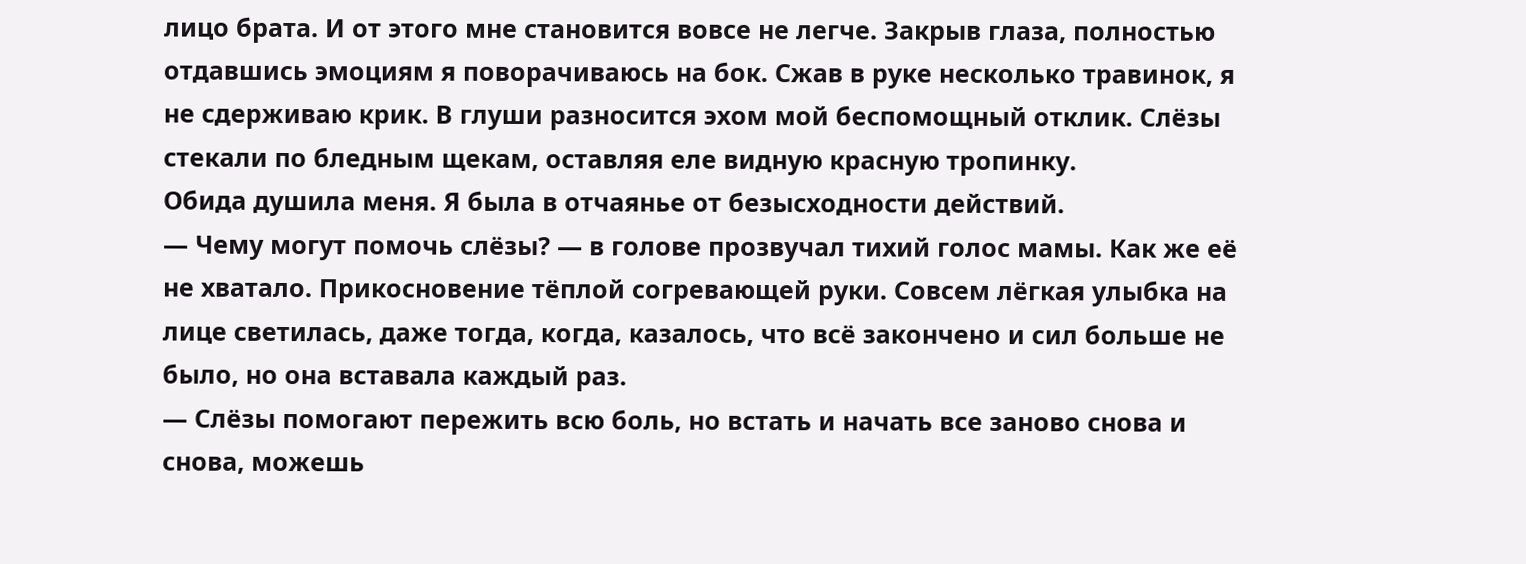лицо брата. И от этого мне становится вовсе не легче. Закрыв глаза, полностью отдавшись эмоциям я поворачиваюсь на бок. Сжав в руке несколько травинок, я не сдерживаю крик. В глуши разносится эхом мой беспомощный отклик. Слёзы стекали по бледным щекам, оставляя еле видную красную тропинку.
Обида душила меня. Я была в отчаянье от безысходности действий.
— Чему могут помочь слёзы? — в голове прозвучал тихий голос мамы. Как же её не хватало. Прикосновение тёплой согревающей руки. Совсем лёгкая улыбка на лице светилась, даже тогда, когда, казалось, что всё закончено и сил больше не было, но она вставала каждый раз.
— Слёзы помогают пережить всю боль, но встать и начать все заново снова и снова, можешь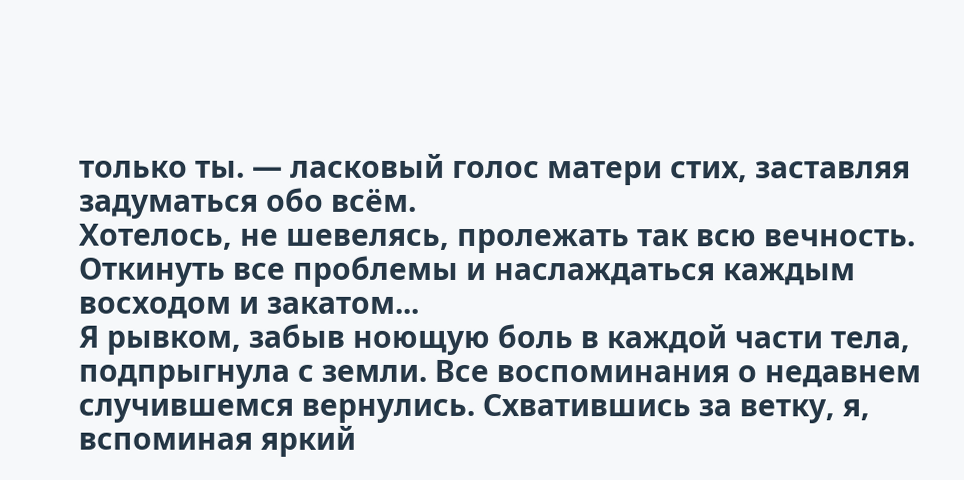только ты. — ласковый голос матери стих, заставляя задуматься обо всём.
Хотелось, не шевелясь, пролежать так всю вечность. Откинуть все проблемы и наслаждаться каждым восходом и закатом...
Я рывком, забыв ноющую боль в каждой части тела, подпрыгнула с земли. Все воспоминания о недавнем случившемся вернулись. Схватившись за ветку, я, вспоминая яркий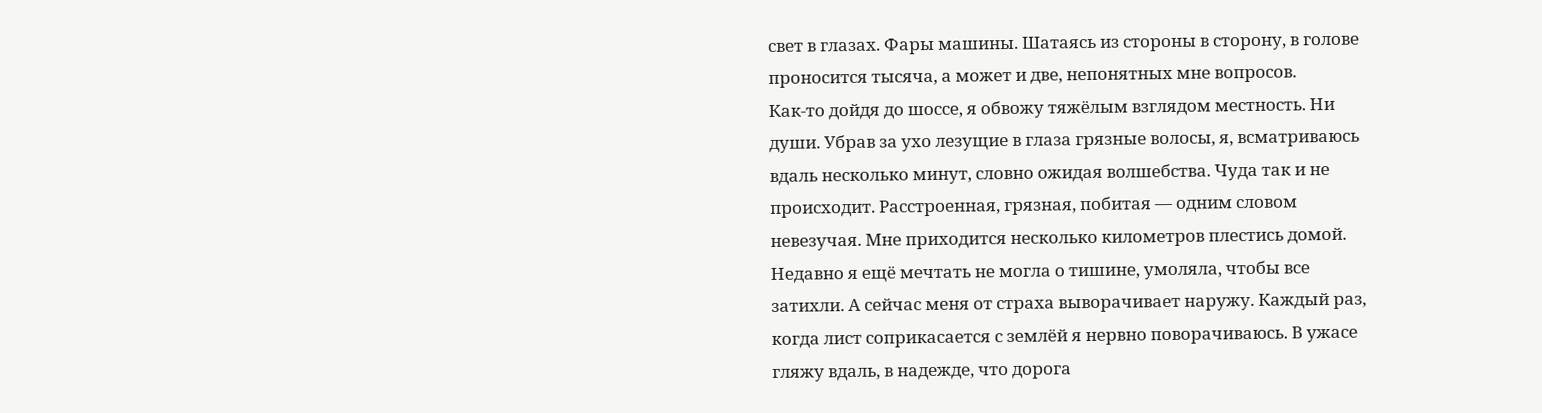свет в глазах. Фары машины. Шатаясь из стороны в сторону, в голове проносится тысяча, а может и две, непонятных мне вопросов.
Как-то дойдя до шоссе, я обвожу тяжёлым взглядом местность. Ни души. Убрав за ухо лезущие в глаза грязные волосы, я, всматриваюсь вдаль несколько минут, словно ожидая волшебства. Чуда так и не происходит. Расстроенная, грязная, побитая — одним словом невезучая. Мне приходится несколько километров плестись домой.
Недавно я ещё мечтать не могла о тишине, умоляла, чтобы все затихли. А сейчас меня от страха выворачивает наружу. Каждый раз, когда лист соприкасается с землёй я нервно поворачиваюсь. В ужасе гляжу вдаль, в надежде, что дорога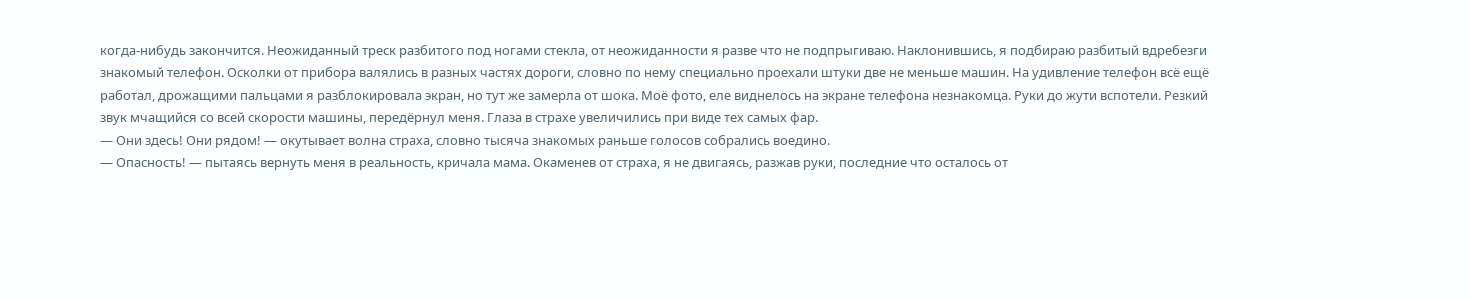когда-нибудь закончится. Неожиданный треск разбитого под ногами стекла, от неожиданности я разве что не подпрыгиваю. Наклонившись, я подбираю разбитый вдребезги знакомый телефон. Осколки от прибора валялись в разных частях дороги, словно по нему специально проехали штуки две не меньше машин. На удивление телефон всё ещё работал, дрожащими пальцами я разблокировала экран, но тут же замерла от шока. Моё фото, еле виднелось на экране телефона незнакомца. Руки до жути вспотели. Резкий звук мчащийся со всей скорости машины, передёрнул меня. Глаза в страхе увеличились при виде тех самых фар.
— Они здесь! Они рядом! — окутывает волна страха, словно тысяча знакомых раньше голосов собрались воедино.
— Опасность! — пытаясь вернуть меня в реальность, кричала мама. Окаменев от страха, я не двигаясь, разжав руки, последние что осталось от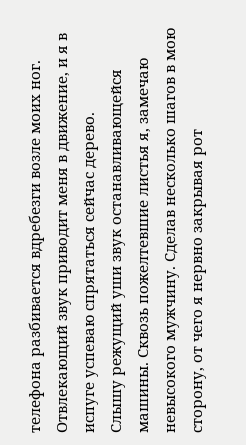телефона разбивается вдребезги возле моих ног. Отвлекающий звук приводит меня в движение, и я в испуге успеваю спрятаться сейчас дерево.
Слышу режущий уши звук останавливающейся машины. Сквозь пожелтевшие листья я, замечаю невысокого мужчину. Сделав несколько шагов в мою сторону, от чего я нервно закрывая рот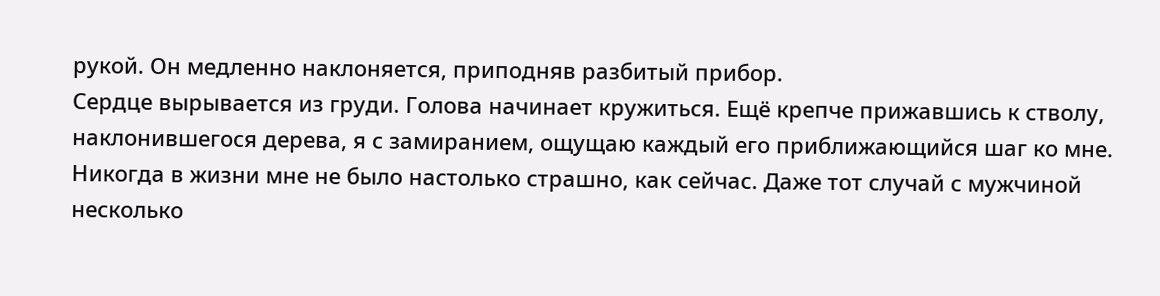рукой. Он медленно наклоняется, приподняв разбитый прибор.
Сердце вырывается из груди. Голова начинает кружиться. Ещё крепче прижавшись к стволу, наклонившегося дерева, я с замиранием, ощущаю каждый его приближающийся шаг ко мне. Никогда в жизни мне не было настолько страшно, как сейчас. Даже тот случай с мужчиной несколько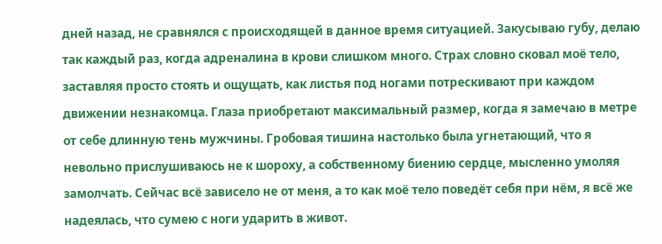дней назад, не сравнялся с происходящей в данное время ситуацией. Закусываю губу, делаю так каждый раз, когда адреналина в крови слишком много. Страх словно сковал моё тело, заставляя просто стоять и ощущать, как листья под ногами потрескивают при каждом движении незнакомца. Глаза приобретают максимальный размер, когда я замечаю в метре от себе длинную тень мужчины. Гробовая тишина настолько была угнетающий, что я невольно прислушиваюсь не к шороху, а собственному биению сердце, мысленно умоляя замолчать. Сейчас всё зависело не от меня, а то как моё тело поведёт себя при нём, я всё же надеялась, что сумею с ноги ударить в живот.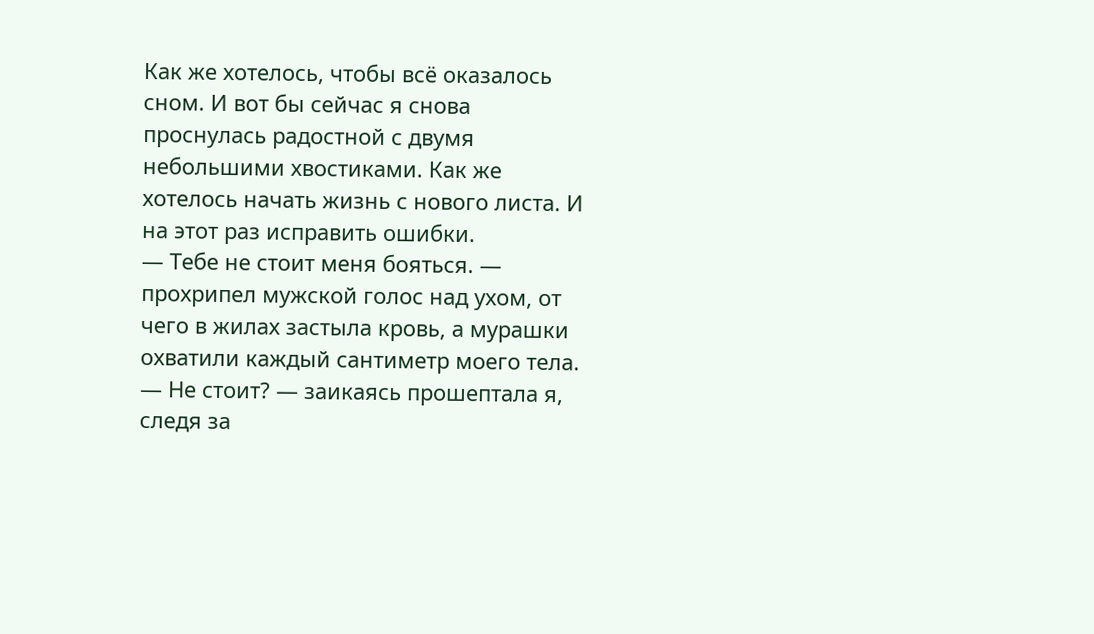Как же хотелось, чтобы всё оказалось сном. И вот бы сейчас я снова проснулась радостной с двумя небольшими хвостиками. Как же хотелось начать жизнь с нового листа. И на этот раз исправить ошибки.
— Тебе не стоит меня бояться. — прохрипел мужской голос над ухом, от чего в жилах застыла кровь, а мурашки охватили каждый сантиметр моего тела.
— Не стоит? — заикаясь прошептала я, следя за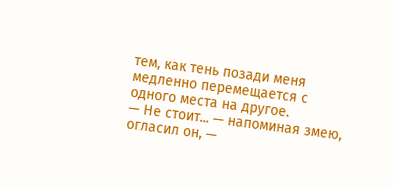тем, как тень позади меня медленно перемещается с одного места на другое.
— Не стоит... — напоминая змею, огласил он, —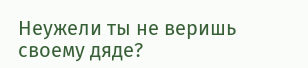Неужели ты не веришь своему дяде?